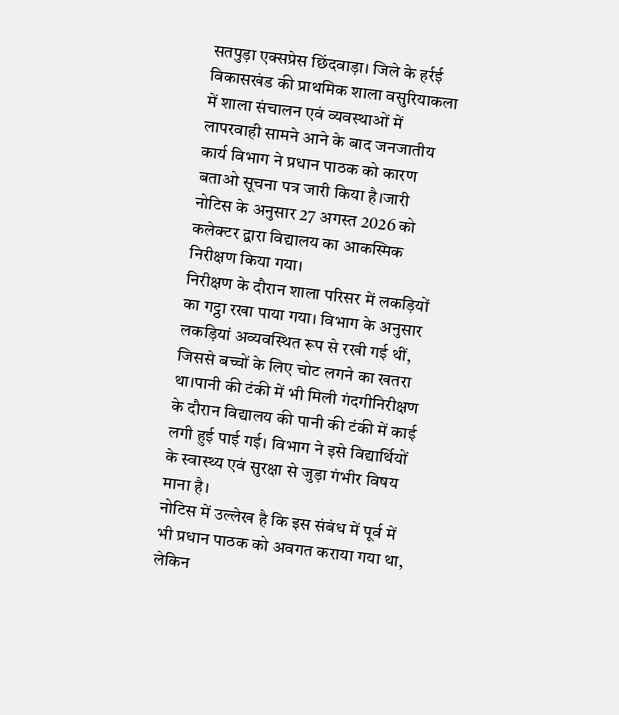सतपुड़ा एक्सप्रेस छिंदवाड़ा। जिले के हर्रई विकासखंड की प्राथमिक शाला वसुरियाकला में शाला संचालन एवं व्यवस्थाओं में लापरवाही सामने आने के बाद जनजातीय कार्य विभाग ने प्रधान पाठक को कारण बताओ सूचना पत्र जारी किया है।जारी नोटिस के अनुसार 27 अगस्त 2026 को कलेक्टर द्वारा विद्यालय का आकस्मिक निरीक्षण किया गया।
निरीक्षण के दौरान शाला परिसर में लकड़ियों का गट्ठा रखा पाया गया। विभाग के अनुसार लकड़ियां अव्यवस्थित रूप से रखी गई थीं, जिससे बच्चों के लिए चोट लगने का खतरा था।पानी की टंकी में भी मिली गंदगीनिरीक्षण के दौरान विद्यालय की पानी की टंकी में काई लगी हुई पाई गई। विभाग ने इसे विद्यार्थियों के स्वास्थ्य एवं सुरक्षा से जुड़ा गंभीर विषय माना है।
नोटिस में उल्लेख है कि इस संबंध में पूर्व में भी प्रधान पाठक को अवगत कराया गया था, लेकिन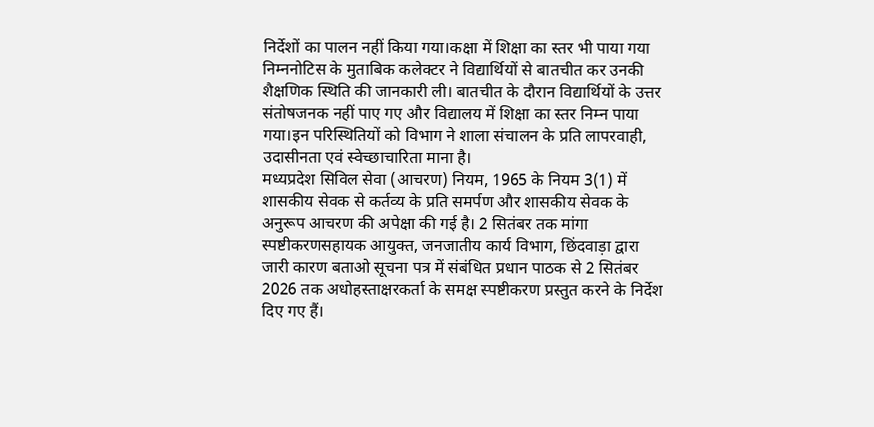निर्देशों का पालन नहीं किया गया।कक्षा में शिक्षा का स्तर भी पाया गया निम्ननोटिस के मुताबिक कलेक्टर ने विद्यार्थियों से बातचीत कर उनकी शैक्षणिक स्थिति की जानकारी ली। बातचीत के दौरान विद्यार्थियों के उत्तर संतोषजनक नहीं पाए गए और विद्यालय में शिक्षा का स्तर निम्न पाया गया।इन परिस्थितियों को विभाग ने शाला संचालन के प्रति लापरवाही, उदासीनता एवं स्वेच्छाचारिता माना है।
मध्यप्रदेश सिविल सेवा (आचरण) नियम, 1965 के नियम 3(1) में शासकीय सेवक से कर्तव्य के प्रति समर्पण और शासकीय सेवक के अनुरूप आचरण की अपेक्षा की गई है। 2 सितंबर तक मांगा स्पष्टीकरणसहायक आयुक्त, जनजातीय कार्य विभाग, छिंदवाड़ा द्वारा जारी कारण बताओ सूचना पत्र में संबंधित प्रधान पाठक से 2 सितंबर 2026 तक अधोहस्ताक्षरकर्ता के समक्ष स्पष्टीकरण प्रस्तुत करने के निर्देश दिए गए हैं।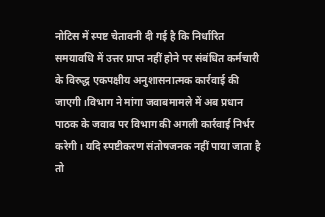नोटिस में स्पष्ट चेतावनी दी गई है कि निर्धारित समयावधि में उत्तर प्राप्त नहीं होने पर संबंधित कर्मचारी के विरुद्ध एकपक्षीय अनुशासनात्मक कार्रवाई की जाएगी।विभाग ने मांगा जवाबमामले में अब प्रधान पाठक के जवाब पर विभाग की अगली कार्रवाई निर्भर करेगी। यदि स्पष्टीकरण संतोषजनक नहीं पाया जाता है तो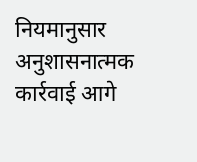नियमानुसार अनुशासनात्मक कार्रवाई आगे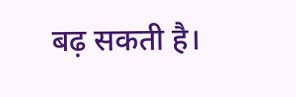बढ़ सकती है।